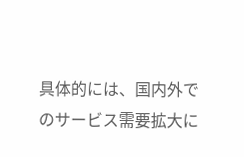具体的には、国内外でのサービス需要拡大に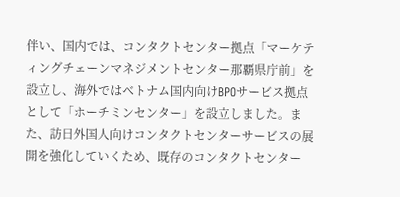伴い、国内では、コンタクトセンター拠点「マーケティングチェーンマネジメントセンター那覇県庁前」を設立し、海外ではベトナム国内向けBPOサービス拠点として「ホーチミンセンター」を設立しました。また、訪日外国人向けコンタクトセンターサービスの展開を強化していくため、既存のコンタクトセンター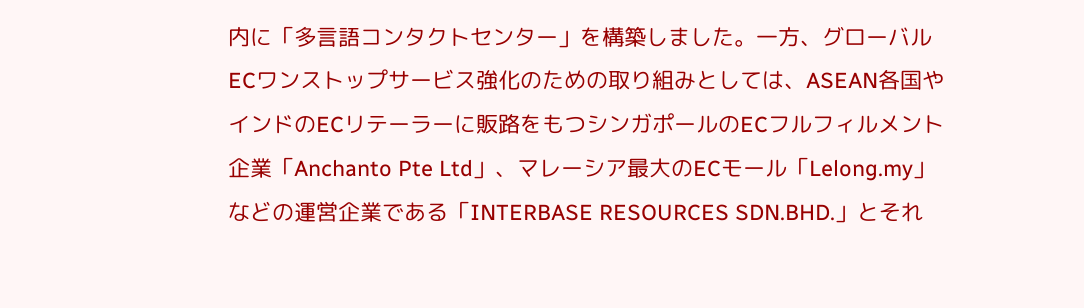内に「多言語コンタクトセンター」を構築しました。一方、グローバルECワンストップサービス強化のための取り組みとしては、ASEAN各国やインドのECリテーラーに販路をもつシンガポールのECフルフィルメント企業「Anchanto Pte Ltd」、マレーシア最大のECモール「Lelong.my」などの運営企業である「INTERBASE RESOURCES SDN.BHD.」とそれ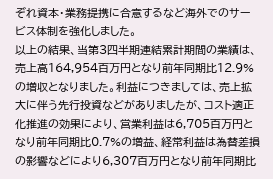ぞれ資本・業務提携に合意するなど海外でのサービス体制を強化しました。
以上の結果、当第3四半期連結累計期間の業績は、売上高164,954百万円となり前年同期比12.9%の増収となりました。利益につきましては、売上拡大に伴う先行投資などがありましたが、コスト適正化推進の効果により、営業利益は6,705百万円となり前年同期比0.7%の増益、経常利益は為替差損の影響などにより6,307百万円となり前年同期比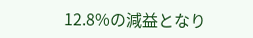12.8%の減益となり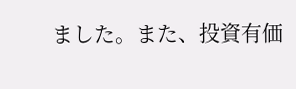ました。また、投資有価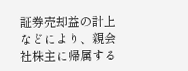証券売却益の計上などにより、親会社株主に帰属する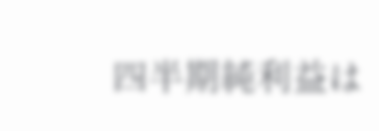四半期純利益は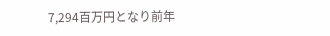7,294百万円となり前年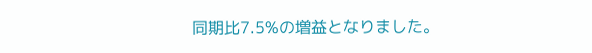同期比7.5%の増益となりました。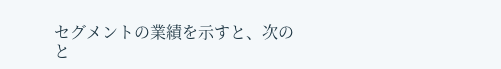セグメントの業績を示すと、次のと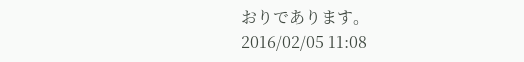おりであります。
2016/02/05 11:08